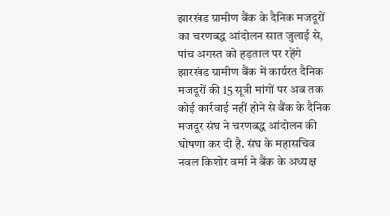झारखंड ग्रामीण बैंक के दैनिक मजदूरों का चरणबद्ध आंदोलन सात जुलाई से, पांच अगस्त को हड़ताल पर रहेंगे
झारखंड ग्रामीण बैंक में कार्यरत दैनिक मजदूरों की 15 सूत्री मांगों पर अब तक कोई कार्रवाई नहीं होने से बैंक के दैनिक मजदूर संघ ने चरणबद्ध आंदोलन की घोषणा कर दी है. संघ के महासचिव नवल किशोर वर्मा ने बैंक के अध्यक्ष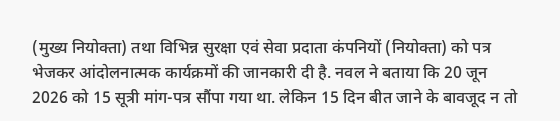(मुख्य नियोक्ता) तथा विभिन्न सुरक्षा एवं सेवा प्रदाता कंपनियों (नियोक्ता) को पत्र भेजकर आंदोलनात्मक कार्यक्रमों की जानकारी दी है. नवल ने बताया कि 20 जून 2026 को 15 सूत्री मांग-पत्र सौंपा गया था. लेकिन 15 दिन बीत जाने के बावजूद न तो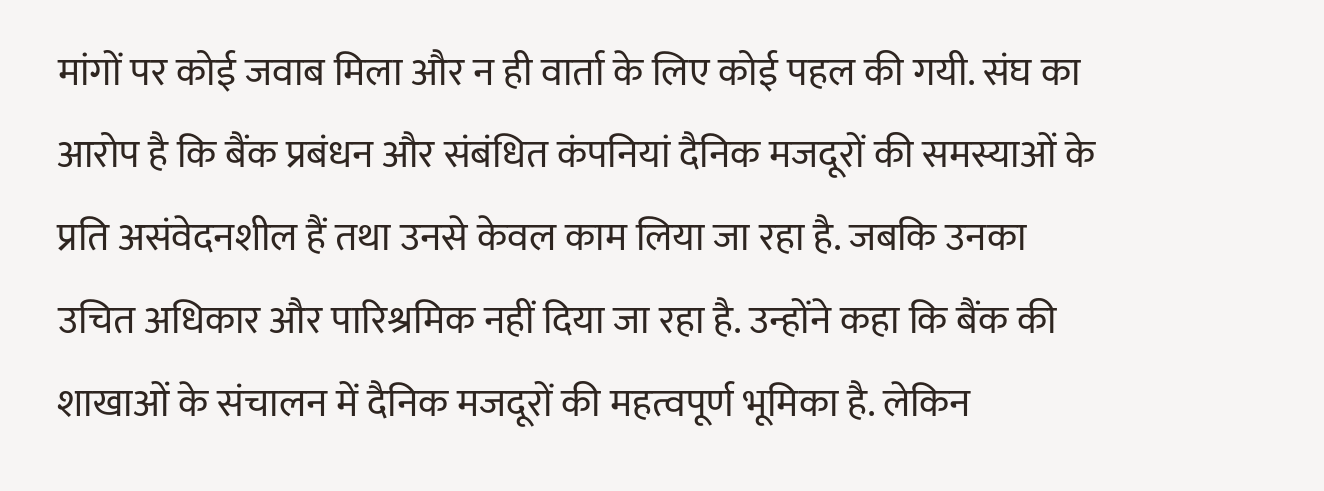मांगों पर कोई जवाब मिला और न ही वार्ता के लिए कोई पहल की गयी. संघ का आरोप है कि बैंक प्रबंधन और संबंधित कंपनियां दैनिक मजदूरों की समस्याओं के प्रति असंवेदनशील हैं तथा उनसे केवल काम लिया जा रहा है. जबकि उनका उचित अधिकार और पारिश्रमिक नहीं दिया जा रहा है. उन्होंने कहा कि बैंक की शाखाओं के संचालन में दैनिक मजदूरों की महत्वपूर्ण भूमिका है. लेकिन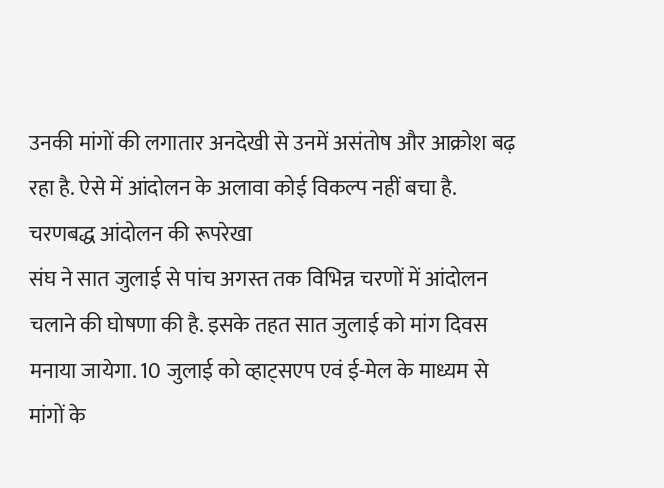उनकी मांगों की लगातार अनदेखी से उनमें असंतोष और आक्रोश बढ़ रहा है. ऐसे में आंदोलन के अलावा कोई विकल्प नहीं बचा है.
चरणबद्ध आंदोलन की रूपरेखा
संघ ने सात जुलाई से पांच अगस्त तक विभिन्न चरणों में आंदोलन चलाने की घोषणा की है. इसके तहत सात जुलाई को मांग दिवस मनाया जायेगा. 10 जुलाई को व्हाट्सएप एवं ई-मेल के माध्यम से मांगों के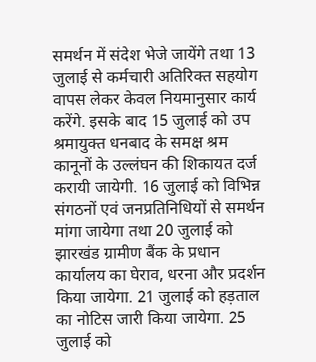समर्थन में संदेश भेजे जायेंगे तथा 13 जुलाई से कर्मचारी अतिरिक्त सहयोग वापस लेकर केवल नियमानुसार कार्य करेंगे. इसके बाद 15 जुलाई को उप श्रमायुक्त धनबाद के समक्ष श्रम कानूनों के उल्लंघन की शिकायत दर्ज करायी जायेगी. 16 जुलाई को विभिन्न संगठनों एवं जनप्रतिनिधियों से समर्थन मांगा जायेगा तथा 20 जुलाई को झारखंड ग्रामीण बैंक के प्रधान कार्यालय का घेराव, धरना और प्रदर्शन किया जायेगा. 21 जुलाई को हड़ताल का नोटिस जारी किया जायेगा. 25 जुलाई को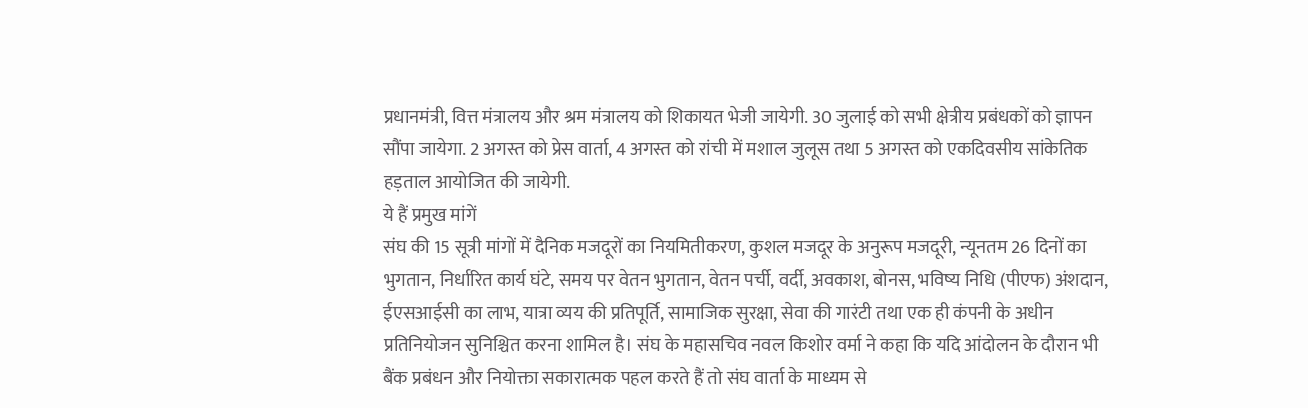प्रधानमंत्री, वित्त मंत्रालय और श्रम मंत्रालय को शिकायत भेजी जायेगी. 30 जुलाई को सभी क्षेत्रीय प्रबंधकों को ज्ञापन सौंपा जायेगा. 2 अगस्त को प्रेस वार्ता, 4 अगस्त को रांची में मशाल जुलूस तथा 5 अगस्त को एकदिवसीय सांकेतिक हड़ताल आयोजित की जायेगी.
ये हैं प्रमुख मांगें
संघ की 15 सूत्री मांगों में दैनिक मजदूरों का नियमितीकरण, कुशल मजदूर के अनुरूप मजदूरी, न्यूनतम 26 दिनों का भुगतान, निर्धारित कार्य घंटे, समय पर वेतन भुगतान, वेतन पर्ची, वर्दी, अवकाश, बोनस, भविष्य निधि (पीएफ) अंशदान, ईएसआईसी का लाभ, यात्रा व्यय की प्रतिपूर्ति, सामाजिक सुरक्षा, सेवा की गारंटी तथा एक ही कंपनी के अधीन प्रतिनियोजन सुनिश्चित करना शामिल है। संघ के महासचिव नवल किशोर वर्मा ने कहा कि यदि आंदोलन के दौरान भी बैंक प्रबंधन और नियोक्ता सकारात्मक पहल करते हैं तो संघ वार्ता के माध्यम से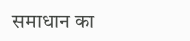समाधान का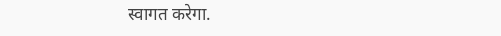स्वागत करेगा.